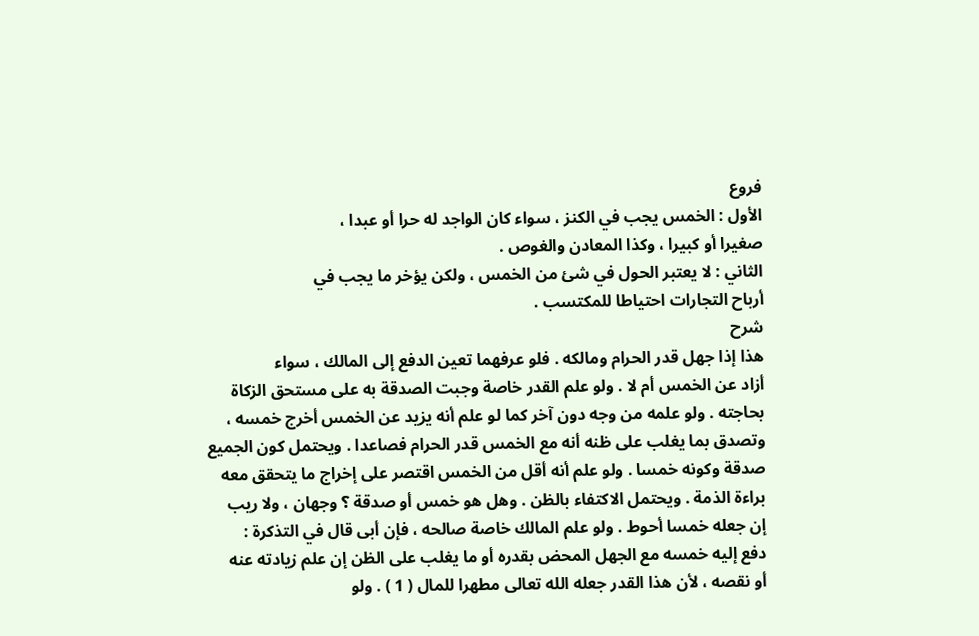فروع
الأول : الخمس يجب في الكنز ، سواء كان الواجد له حرا أو عبدا ،
صغيرا أو كبيرا ، وكذا المعادن والغوص .
الثاني : لا يعتبر الحول في شئ من الخمس ، ولكن يؤخر ما يجب في
أرباح التجارات احتياطا للمكتسب .
شرح
هذا إذا جهل قدر الحرام ومالكه . فلو عرفهما تعين الدفع إلى المالك ، سواء
أزاد عن الخمس أم لا . ولو علم القدر خاصة وجبت الصدقة به على مستحق الزكاة
بحاجته . ولو علمه من وجه دون آخر كما لو علم أنه يزيد عن الخمس أخرج خمسه ،
وتصدق بما يغلب على ظنه أنه مع الخمس قدر الحرام فصاعدا . ويحتمل كون الجميع
صدقة وكونه خمسا . ولو علم أنه أقل من الخمس اقتصر على إخراج ما يتحقق معه
براءة الذمة . ويحتمل الاكتفاء بالظن . وهل هو خمس أو صدقة ؟ وجهان ، ولا ريب
إن جعله خمسا أحوط . ولو علم المالك خاصة صالحه ، فإن أبى قال في التذكرة :
دفع إليه خمسه مع الجهل المحض بقدره أو ما يغلب على الظن إن علم زيادته عنه
أو نقصه ، لأن هذا القدر جعله الله تعالى مطهرا للمال ( 1 ) . ولو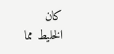كان الخليط مما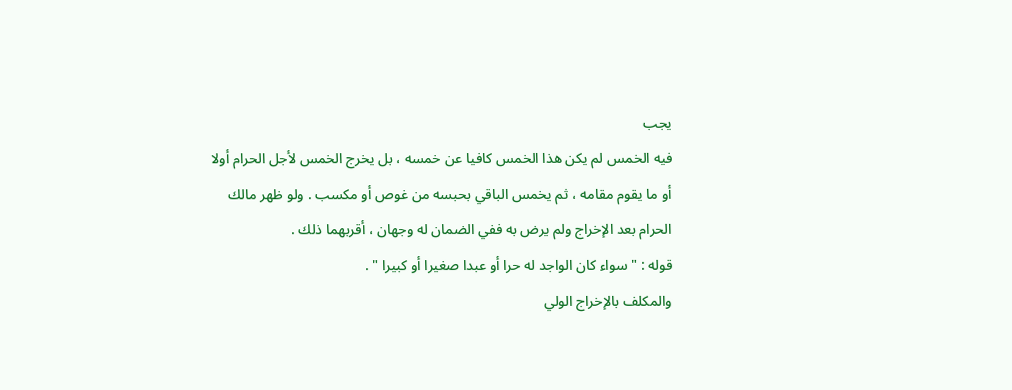يجب
فيه الخمس لم يكن هذا الخمس كافيا عن خمسه ، بل يخرج الخمس لأجل الحرام أولا
أو ما يقوم مقامه ، ثم يخمس الباقي بحبسه من غوص أو مكسب . ولو ظهر مالك
الحرام بعد الإخراج ولم يرض به ففي الضمان له وجهان ، أقربهما ذلك .
قوله : " سواء كان الواجد له حرا أو عبدا صغيرا أو كبيرا " .
والمكلف بالإخراج الولي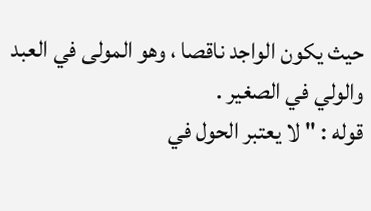حيث يكون الواجد ناقصا ، وهو المولى في العبد
والولي في الصغير .
قوله : " لا يعتبر الحول في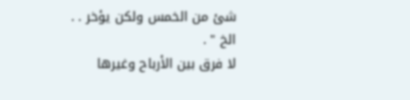شئ من الخمس ولكن يؤخر . . الخ " .
لا فرق بين الأرباح وغيرها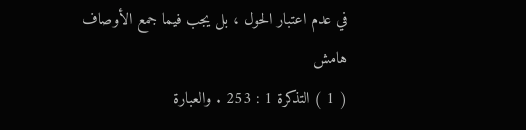في عدم اعتبار الحول ، بل يجب فيما جمع الأوصاف
هامش
( 1 ) التذكرة 1 : 253 . والعبارة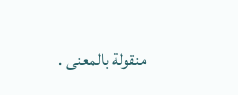منقولة بالمعنى .